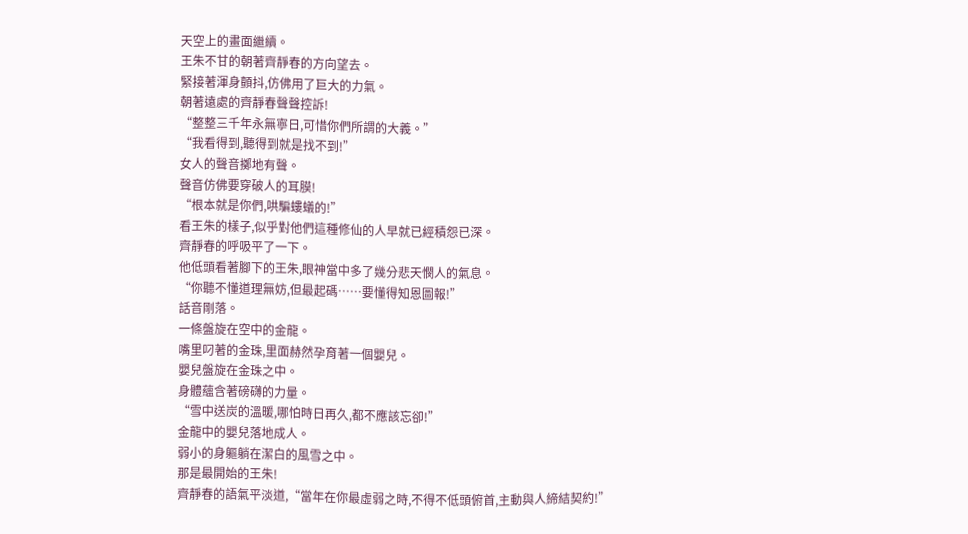天空上的畫面繼續。
王朱不甘的朝著齊靜春的方向望去。
緊接著渾身顫抖,仿佛用了巨大的力氣。
朝著遠處的齊靜春聲聲控訴!
“整整三千年永無寧日,可惜你們所謂的大義。”
“我看得到,聽得到就是找不到!”
女人的聲音擲地有聲。
聲音仿佛要穿破人的耳膜!
“根本就是你們,哄騙螻蟻的!”
看王朱的樣子,似乎對他們這種修仙的人早就已經積怨已深。
齊靜春的呼吸平了一下。
他低頭看著腳下的王朱,眼神當中多了幾分悲天憫人的氣息。
“你聽不懂道理無妨,但最起碼……要懂得知恩圖報!”
話音剛落。
一條盤旋在空中的金龍。
嘴里叼著的金珠,里面赫然孕育著一個嬰兒。
嬰兒盤旋在金珠之中。
身體蘊含著磅礴的力量。
“雪中送炭的溫暖,哪怕時日再久,都不應該忘卻!”
金龍中的嬰兒落地成人。
弱小的身軀躺在潔白的風雪之中。
那是最開始的王朱!
齊靜春的語氣平淡道,“當年在你最虛弱之時,不得不低頭俯首,主動與人締結契約!”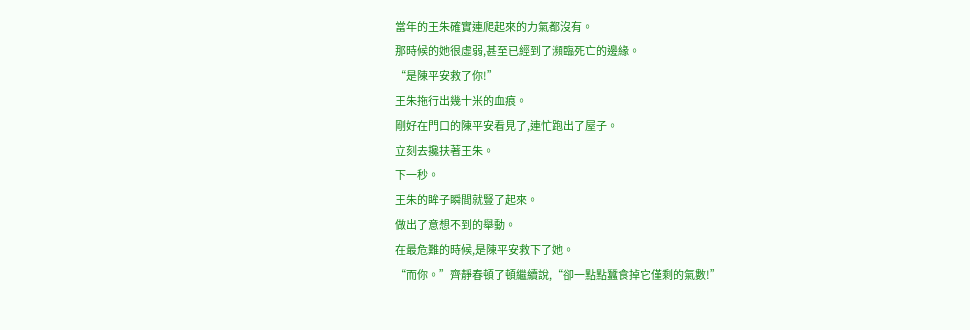當年的王朱確實連爬起來的力氣都沒有。
那時候的她很虛弱,甚至已經到了瀕臨死亡的邊緣。
“是陳平安救了你!”
王朱拖行出幾十米的血痕。
剛好在門口的陳平安看見了,連忙跑出了屋子。
立刻去攙扶著王朱。
下一秒。
王朱的眸子瞬間就豎了起來。
做出了意想不到的舉動。
在最危難的時候,是陳平安救下了她。
“而你。”齊靜春頓了頓繼續說,“卻一點點蠶食掉它僅剩的氣數!”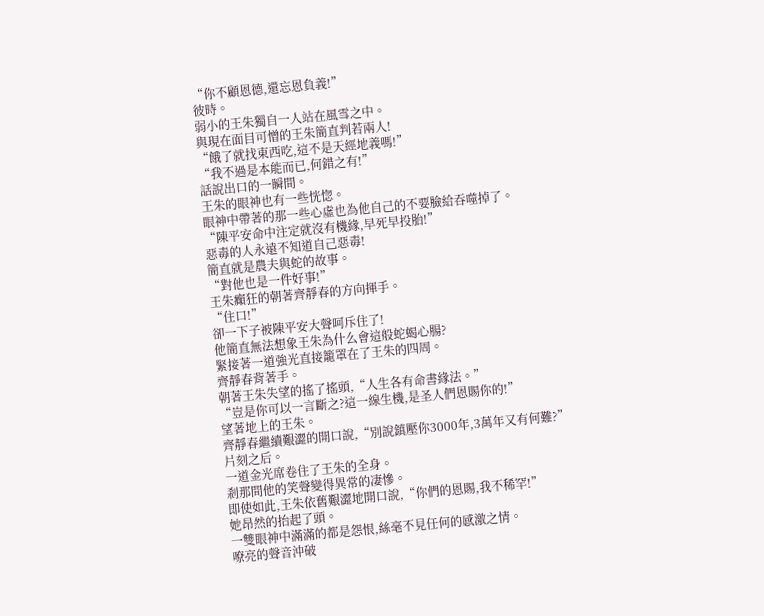“你不顧恩德,還忘恩負義!”
彼時。
弱小的王朱獨自一人站在風雪之中。
與現在面目可憎的王朱簡直判若兩人!
“餓了就找東西吃,這不是天經地義嗎!”
“我不過是本能而已,何錯之有!”
話說出口的一瞬間。
王朱的眼神也有一些恍惚。
眼神中帶著的那一些心虛也為他自己的不要臉給吞噬掉了。
“陳平安命中注定就沒有機緣,早死早投胎!”
惡毒的人永遠不知道自己惡毒!
簡直就是農夫與蛇的故事。
“對他也是一件好事!”
王朱癲狂的朝著齊靜春的方向揮手。
“住口!”
卻一下子被陳平安大聲呵斥住了!
他簡直無法想象王朱為什么會這般蛇蝎心腸?
緊接著一道強光直接籠罩在了王朱的四周。
齊靜春背著手。
朝著王朱失望的搖了搖頭,“人生各有命書緣法。”
“豈是你可以一言斷之?這一線生機,是圣人們恩賜你的!”
望著地上的王朱。
齊靜春繼續艱澀的開口說,“別說鎮壓你3000年,3萬年又有何難?”
片刻之后。
一道金光席卷住了王朱的全身。
剎那間他的笑聲變得異常的凄慘。
即使如此,王朱依舊艱澀地開口說,“你們的恩賜,我不稀罕!”
她昂然的抬起了頭。
一雙眼神中滿滿的都是怨恨,絲毫不見任何的感激之情。
嘹亮的聲音沖破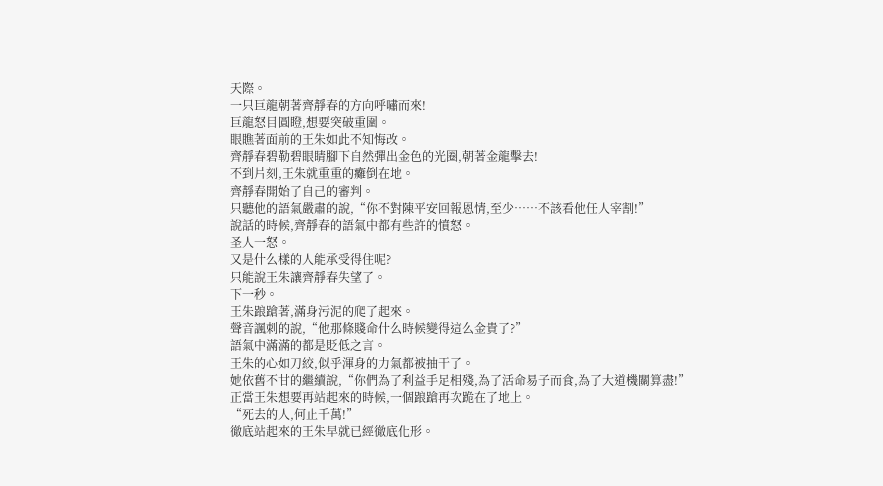天際。
一只巨龍朝著齊靜春的方向呼嘯而來!
巨龍怒目圓瞪,想要突破重圍。
眼瞧著面前的王朱如此不知悔改。
齊靜春碧勒碧眼睛腳下自然彈出金色的光圈,朝著金龍擊去!
不到片刻,王朱就重重的癱倒在地。
齊靜春開始了自己的審判。
只聽他的語氣嚴肅的說,“你不對陳平安回報恩情,至少……不該看他任人宰割!”
說話的時候,齊靜春的語氣中都有些許的憤怒。
圣人一怒。
又是什么樣的人能承受得住呢?
只能說王朱讓齊靜春失望了。
下一秒。
王朱踉蹌著,滿身污泥的爬了起來。
聲音諷刺的說,“他那條賤命什么時候變得這么金貴了?”
語氣中滿滿的都是貶低之言。
王朱的心如刀絞,似乎渾身的力氣都被抽干了。
她依舊不甘的繼續說,“你們為了利益手足相殘,為了活命易子而食,為了大道機關算盡!”
正當王朱想要再站起來的時候,一個踉蹌再次跪在了地上。
“死去的人,何止千萬!”
徹底站起來的王朱早就已經徹底化形。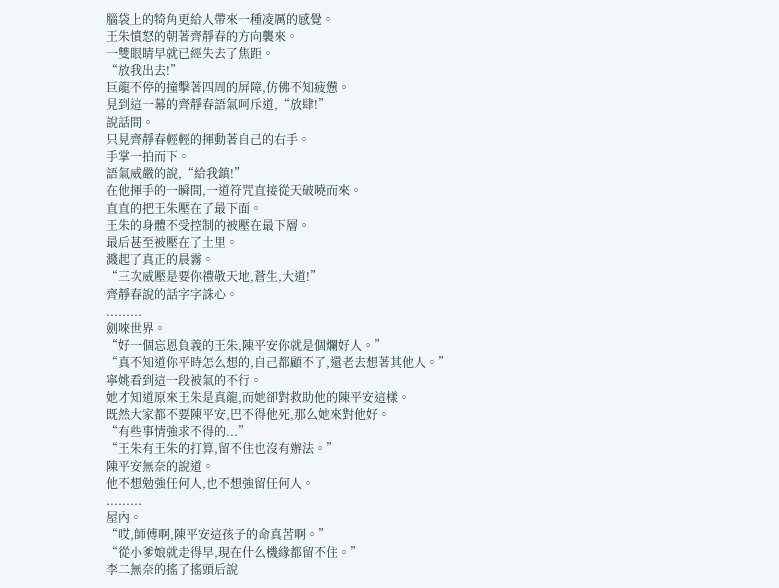腦袋上的犄角更給人帶來一種凌厲的感覺。
王朱憤怒的朝著齊靜春的方向襲來。
一雙眼睛早就已經失去了焦距。
“放我出去!”
巨龍不停的撞擊著四周的屏障,仿佛不知疲憊。
見到這一幕的齊靜春語氣呵斥道,“放肆!”
說話間。
只見齊靜春輕輕的揮動著自己的右手。
手掌一拍而下。
語氣威嚴的說,“給我鎮!”
在他揮手的一瞬間,一道符咒直接從天破曉而來。
直直的把王朱壓在了最下面。
王朱的身體不受控制的被壓在最下層。
最后甚至被壓在了土里。
濺起了真正的晨霧。
“三次威壓是要你禮敬天地,蒼生,大道!”
齊靜春說的話字字誅心。
.........
劍唻世界。
“好一個忘恩負義的王朱,陳平安你就是個爛好人。”
“真不知道你平時怎么想的,自己都顧不了,還老去想著其他人。”
寧姚看到這一段被氣的不行。
她才知道原來王朱是真龍,而她卻對救助他的陳平安這樣。
既然大家都不要陳平安,巴不得他死,那么她來對他好。
“有些事情強求不得的...”
“王朱有王朱的打算,留不住也沒有辦法。”
陳平安無奈的說道。
他不想勉強任何人,也不想強留任何人。
.........
屋內。
“哎,師傅啊,陳平安這孩子的命真苦啊。”
“從小爹娘就走得早,現在什么機緣都留不住。”
李二無奈的搖了搖頭后說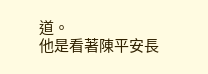道。
他是看著陳平安長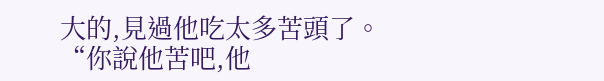大的,見過他吃太多苦頭了。
“你說他苦吧,他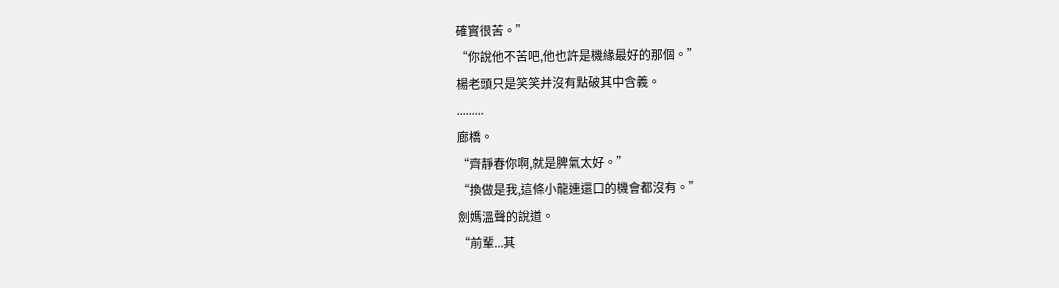確實很苦。”
“你說他不苦吧,他也許是機緣最好的那個。”
楊老頭只是笑笑并沒有點破其中含義。
.........
廊橋。
“齊靜春你啊,就是脾氣太好。”
“換做是我,這條小龍連還口的機會都沒有。”
劍媽溫聲的說道。
“前輩...其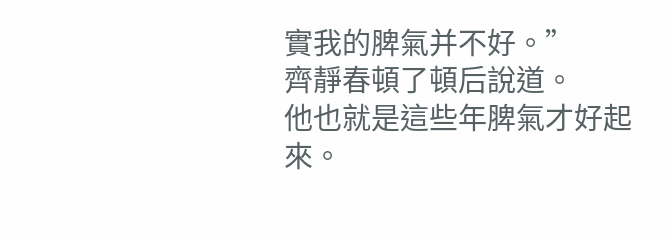實我的脾氣并不好。”
齊靜春頓了頓后說道。
他也就是這些年脾氣才好起來。